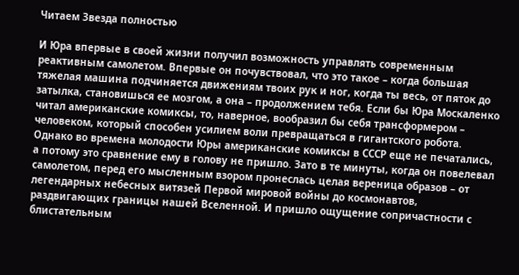Читаем Звезда полностью

И Юра впервые в своей жизни получил возможность управлять современным реактивным самолетом. Впервые он почувствовал, что это такое – когда большая тяжелая машина подчиняется движениям твоих рук и ног, когда ты весь, от пяток до затылка, становишься ее мозгом, а она – продолжением тебя. Если бы Юра Москаленко читал американские комиксы, то, наверное, вообразил бы себя трансформером – человеком, который способен усилием воли превращаться в гигантского робота. Однако во времена молодости Юры американские комиксы в СССР еще не печатались, а потому это сравнение ему в голову не пришло. Зато в те минуты, когда он повелевал самолетом, перед его мысленным взором пронеслась целая вереница образов – от легендарных небесных витязей Первой мировой войны до космонавтов, раздвигающих границы нашей Вселенной. И пришло ощущение сопричастности с блистательным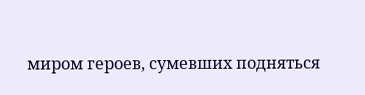миром героев, сумевших подняться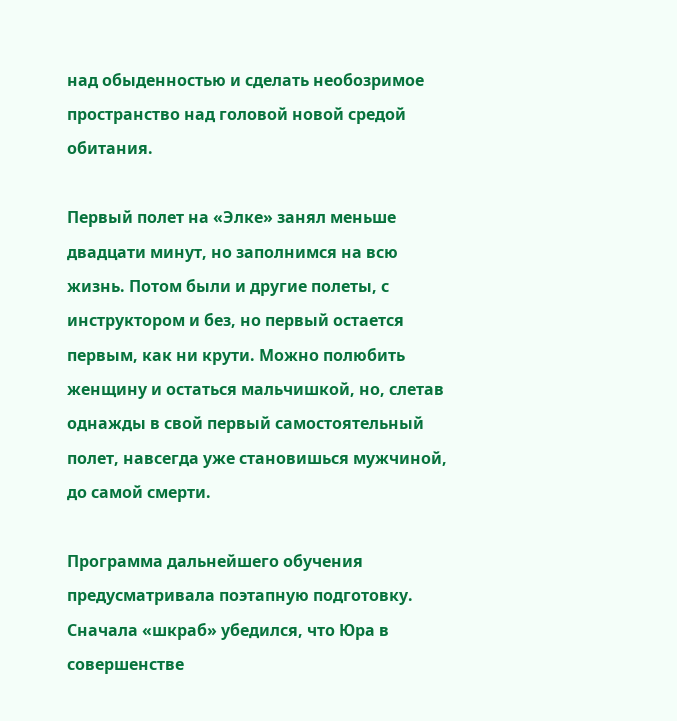над обыденностью и сделать необозримое пространство над головой новой средой обитания.

Первый полет на «Элке» занял меньше двадцати минут, но заполнимся на всю жизнь. Потом были и другие полеты, с инструктором и без, но первый остается первым, как ни крути. Можно полюбить женщину и остаться мальчишкой, но, слетав однажды в свой первый самостоятельный полет, навсегда уже становишься мужчиной, до самой смерти.

Программа дальнейшего обучения предусматривала поэтапную подготовку. Сначала «шкраб» убедился, что Юра в совершенстве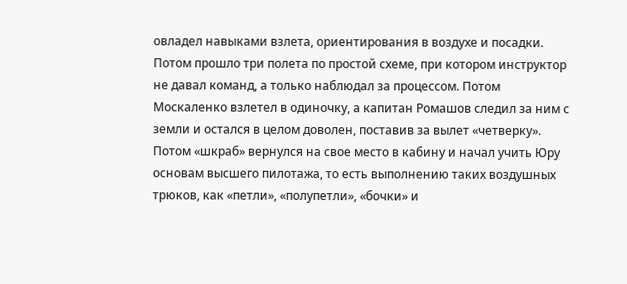овладел навыками взлета, ориентирования в воздухе и посадки. Потом прошло три полета по простой схеме, при котором инструктор не давал команд, а только наблюдал за процессом. Потом Москаленко взлетел в одиночку, а капитан Ромашов следил за ним с земли и остался в целом доволен, поставив за вылет «четверку». Потом «шкраб» вернулся на свое место в кабину и начал учить Юру основам высшего пилотажа, то есть выполнению таких воздушных трюков, как «петли», «полупетли», «бочки» и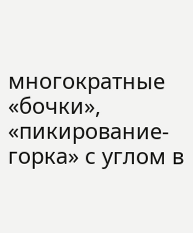многократные «бочки», «пикирование-горка» с углом в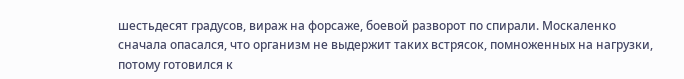шестьдесят градусов, вираж на форсаже, боевой разворот по спирали. Москаленко сначала опасался, что организм не выдержит таких встрясок, помноженных на нагрузки, потому готовился к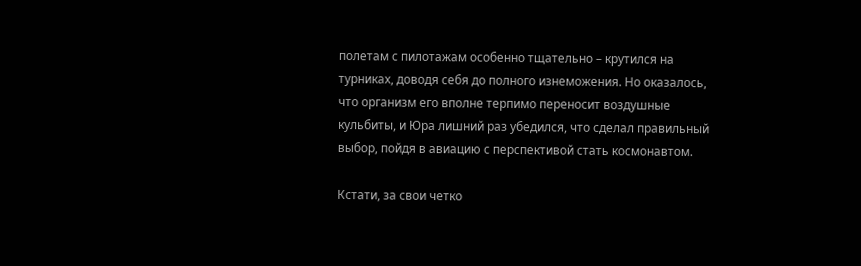полетам с пилотажам особенно тщательно – крутился на турниках, доводя себя до полного изнеможения. Но оказалось, что организм его вполне терпимо переносит воздушные кульбиты, и Юра лишний раз убедился, что сделал правильный выбор, пойдя в авиацию с перспективой стать космонавтом.

Кстати, за свои четко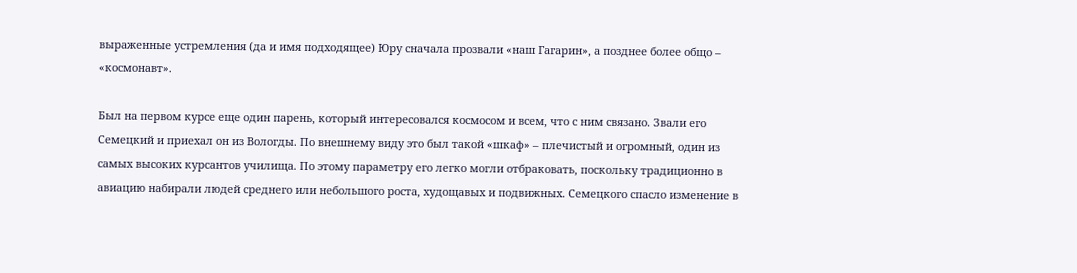выраженные устремления (да и имя подходящее) Юру сначала прозвали «наш Гагарин», а позднее более общо – «космонавт».

Был на первом курсе еще один парень, который интересовался космосом и всем, что с ним связано. Звали его Семецкий и приехал он из Вологды. По внешнему виду это был такой «шкаф» – плечистый и огромный, один из самых высоких курсантов училища. По этому параметру его легко могли отбраковать, поскольку традиционно в авиацию набирали людей среднего или небольшого роста, худощавых и подвижных. Семецкого спасло изменение в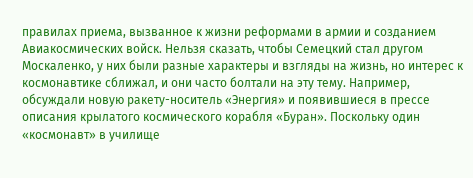правилах приема, вызванное к жизни реформами в армии и созданием Авиакосмических войск. Нельзя сказать, чтобы Семецкий стал другом Москаленко, у них были разные характеры и взгляды на жизнь, но интерес к космонавтике сближал, и они часто болтали на эту тему. Например, обсуждали новую ракету-носитель «Энергия» и появившиеся в прессе описания крылатого космического корабля «Буран». Поскольку один «космонавт» в училище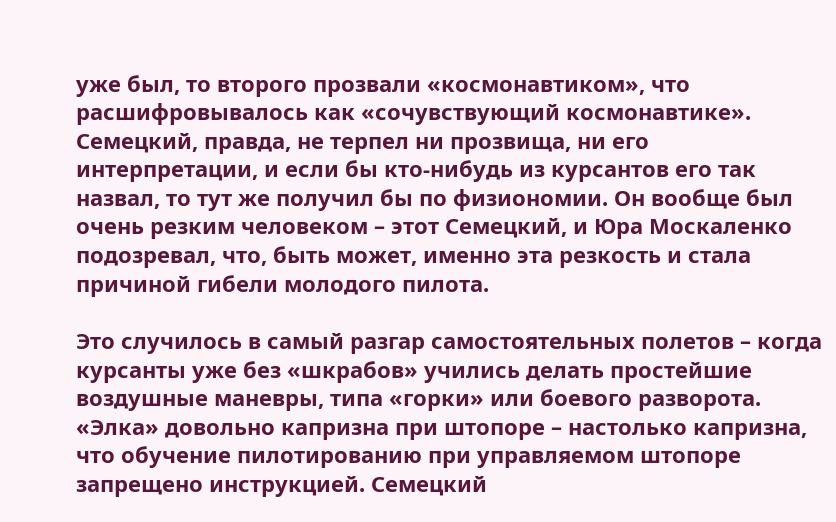уже был, то второго прозвали «космонавтиком», что расшифровывалось как «сочувствующий космонавтике». Семецкий, правда, не терпел ни прозвища, ни его интерпретации, и если бы кто-нибудь из курсантов его так назвал, то тут же получил бы по физиономии. Он вообще был очень резким человеком – этот Семецкий, и Юра Москаленко подозревал, что, быть может, именно эта резкость и стала причиной гибели молодого пилота.

Это случилось в самый разгар самостоятельных полетов – когда курсанты уже без «шкрабов» учились делать простейшие воздушные маневры, типа «горки» или боевого разворота. «Элка» довольно капризна при штопоре – настолько капризна, что обучение пилотированию при управляемом штопоре запрещено инструкцией. Семецкий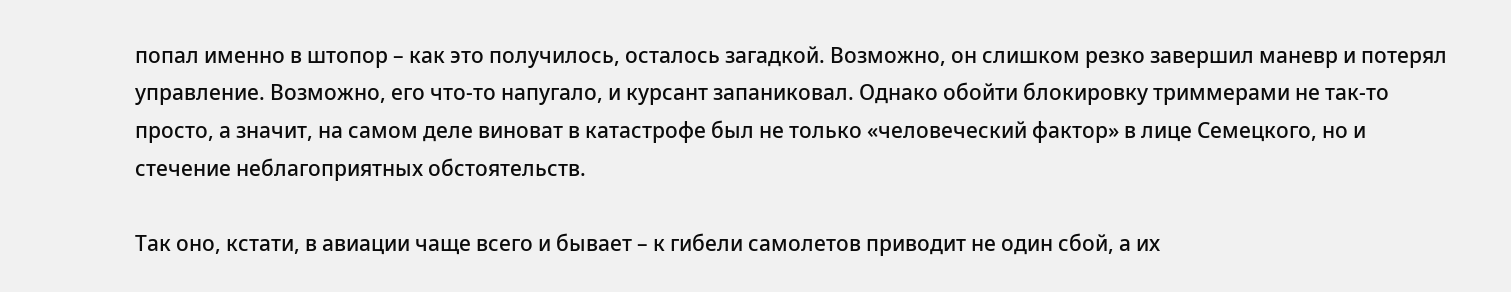попал именно в штопор – как это получилось, осталось загадкой. Возможно, он слишком резко завершил маневр и потерял управление. Возможно, его что-то напугало, и курсант запаниковал. Однако обойти блокировку триммерами не так-то просто, а значит, на самом деле виноват в катастрофе был не только «человеческий фактор» в лице Семецкого, но и стечение неблагоприятных обстоятельств.

Так оно, кстати, в авиации чаще всего и бывает – к гибели самолетов приводит не один сбой, а их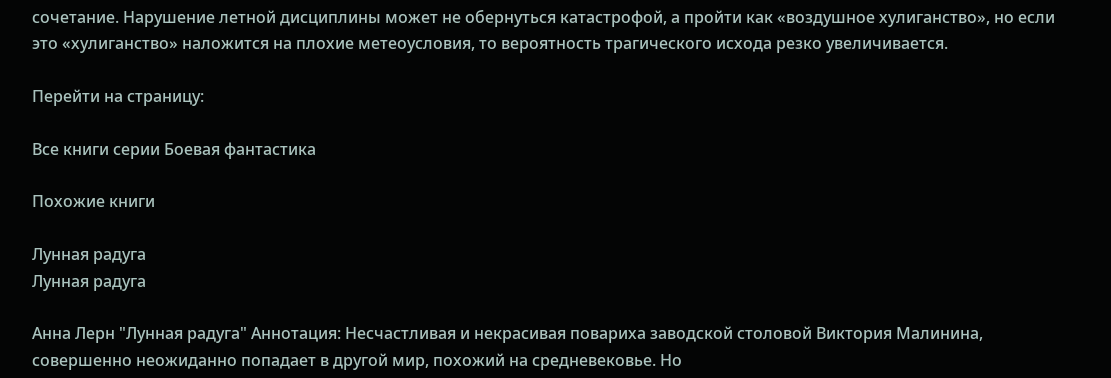сочетание. Нарушение летной дисциплины может не обернуться катастрофой, а пройти как «воздушное хулиганство», но если это «хулиганство» наложится на плохие метеоусловия, то вероятность трагического исхода резко увеличивается.

Перейти на страницу:

Все книги серии Боевая фантастика

Похожие книги

Лунная радуга
Лунная радуга

Анна Лерн "Лунная радуга" Аннотация: Несчастливая и некрасивая повариха заводской столовой Виктория Малинина, совершенно неожиданно попадает в другой мир, похожий на средневековье. Но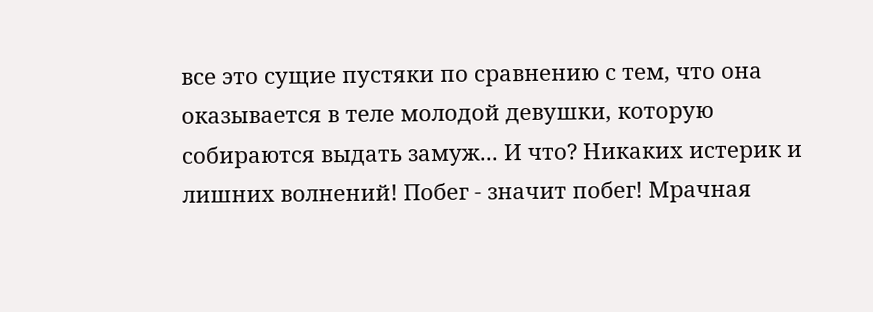все это сущие пустяки по сравнению с тем, что она оказывается в теле молодой девушки, которую собираются выдать замуж... И что? Никаких истерик и лишних волнений! Побег - значит побег! Мрачная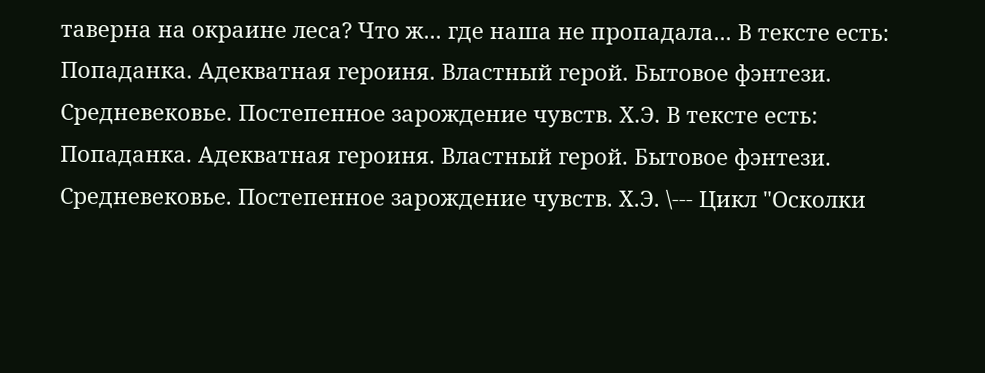таверна на окраине леса? Что ж... где наша не пропадала... В тексте есть: Попаданка. Адекватная героиня. Властный герой. Бытовое фэнтези. Средневековье. Постепенное зарождение чувств. Х.Э. В тексте есть: Попаданка. Адекватная героиня. Властный герой. Бытовое фэнтези. Средневековье. Постепенное зарождение чувств. Х.Э. \--- Цикл "Осколки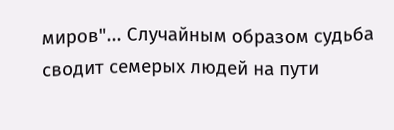миров"... Случайным образом судьба сводит семерых людей на пути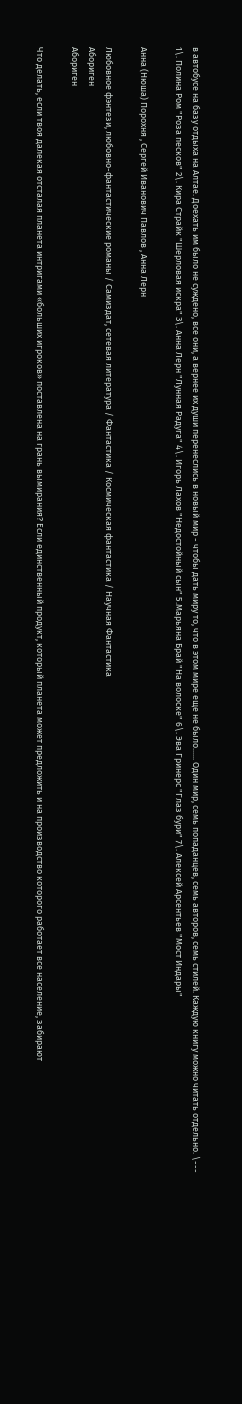в автобусе на базу отдыха на Алтае. Доехать им было не суждено, все они, а вернее их души перенеслись в новый мир - чтобы дать миру то, что в этом мире еще не было...... Один мир, семь попаданцев, семь авторов, семь стилей. Каждую книгу можно читать отдельно. \--- 1\. Полина Ром "Роза песков" 2\. Кира Страйк "Шерловая искра" 3\. Анна Лерн "Лунная Радуга" 4\. Игорь Лахов "Недостойный сын" 5.Марьяна Брай "На волоске" 6\. Эва Гринерс "Глаз бури" 7\. Алексей Арсентьев "Мост Индары"

Анна (Нюша) Порохня , Сергей Иванович Павлов , Анна Лерн

Любовное фэнтези, любовно-фантастические романы / Самиздат, сетевая литература / Фантастика / Космическая фантастика / Научная Фантастика
Абориген
Абориген

Что делать, если твоя далекая отсталая планета интригами «больших игроков» поставлена на грань вымирания? Если единственный продукт, который планета может предложить и на производство которого работает все население, забирают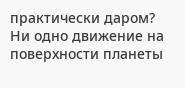практически даром? Ни одно движение на поверхности планеты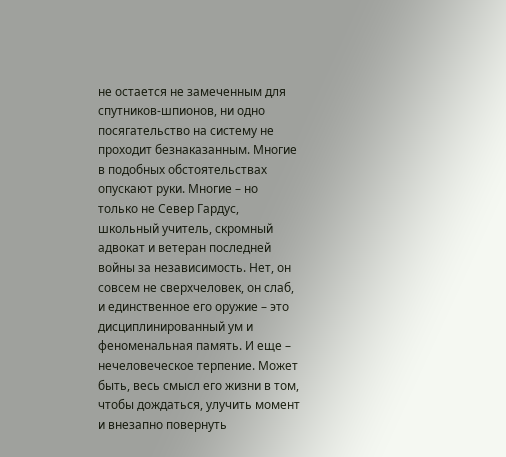не остается не замеченным для спутников-шпионов, ни одно посягательство на систему не проходит безнаказанным. Многие в подобных обстоятельствах опускают руки. Многие – но только не Север Гардус, школьный учитель, скромный адвокат и ветеран последней войны за независимость. Нет, он совсем не сверхчеловек, он слаб, и единственное его оружие – это дисциплинированный ум и феноменальная память. И еще – нечеловеческое терпение. Может быть, весь смысл его жизни в том, чтобы дождаться, улучить момент и внезапно повернуть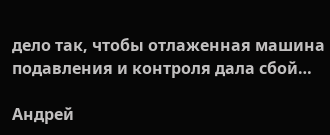дело так, чтобы отлаженная машина подавления и контроля дала сбой…

Андрей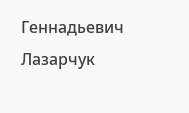Геннадьевич Лазарчук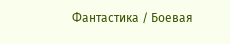Фантастика / Боевая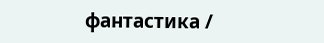фантастика /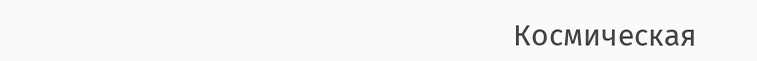Космическая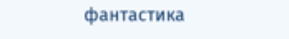фантастика